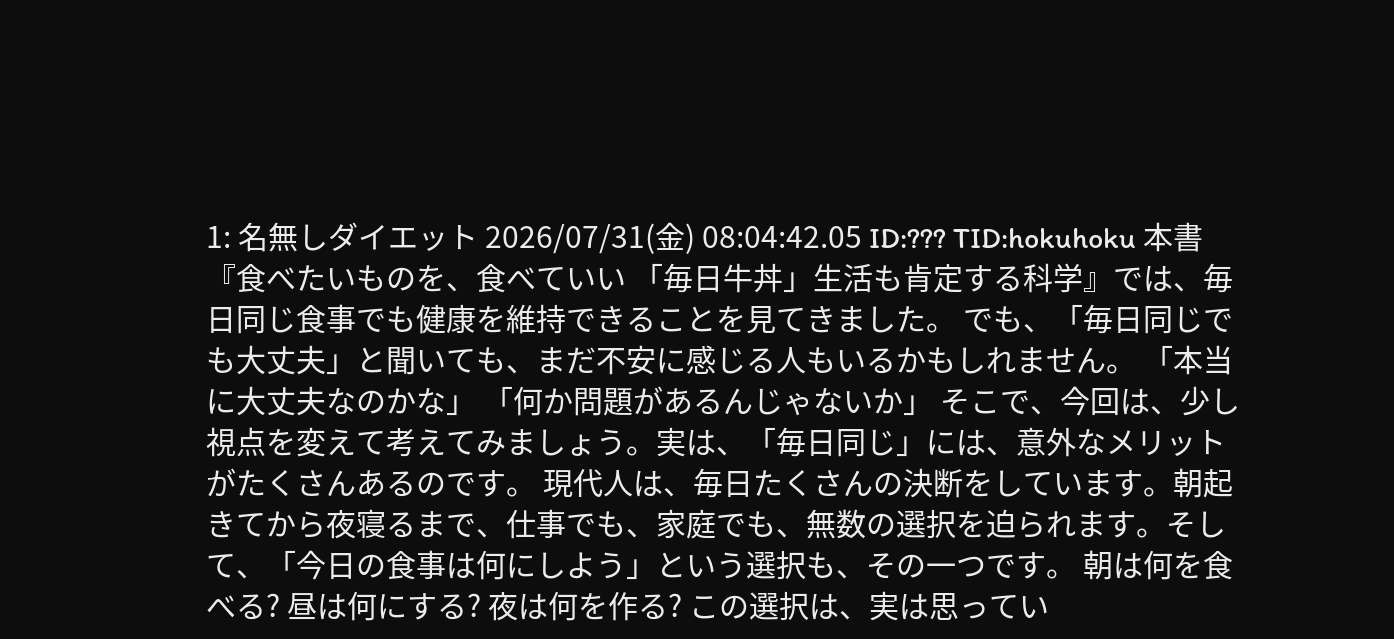1: 名無しダイエット 2026/07/31(金) 08:04:42.05 ID:??? TID:hokuhoku 本書『食べたいものを、食べていい 「毎日牛丼」生活も肯定する科学』では、毎日同じ食事でも健康を維持できることを見てきました。 でも、「毎日同じでも大丈夫」と聞いても、まだ不安に感じる人もいるかもしれません。 「本当に大丈夫なのかな」 「何か問題があるんじゃないか」 そこで、今回は、少し視点を変えて考えてみましょう。実は、「毎日同じ」には、意外なメリットがたくさんあるのです。 現代人は、毎日たくさんの決断をしています。朝起きてから夜寝るまで、仕事でも、家庭でも、無数の選択を迫られます。そして、「今日の食事は何にしよう」という選択も、その一つです。 朝は何を食べる? 昼は何にする? 夜は何を作る? この選択は、実は思ってい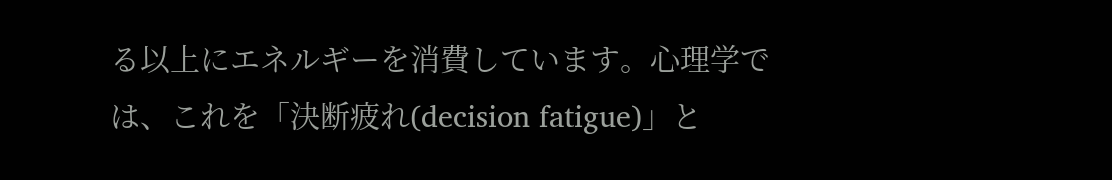る以上にエネルギーを消費しています。心理学では、これを「決断疲れ(decision fatigue)」と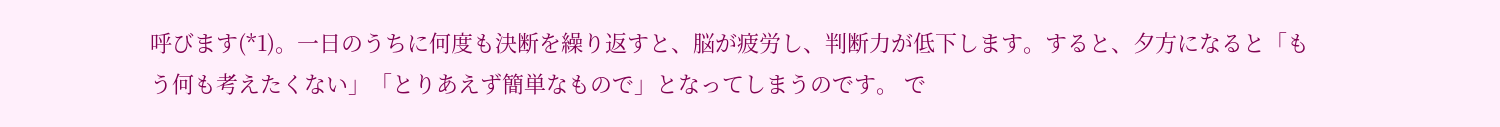呼びます(*1)。一日のうちに何度も決断を繰り返すと、脳が疲労し、判断力が低下します。すると、夕方になると「もう何も考えたくない」「とりあえず簡単なもので」となってしまうのです。 で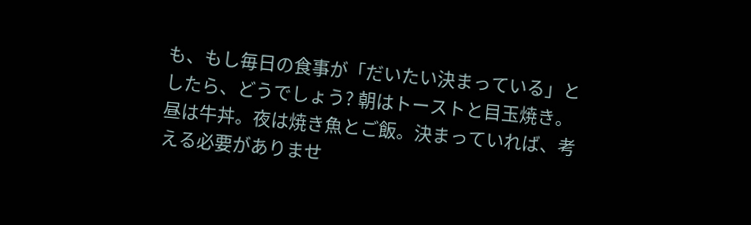も、もし毎日の食事が「だいたい決まっている」としたら、どうでしょう? 朝はトーストと目玉焼き。昼は牛丼。夜は焼き魚とご飯。決まっていれば、考える必要がありませ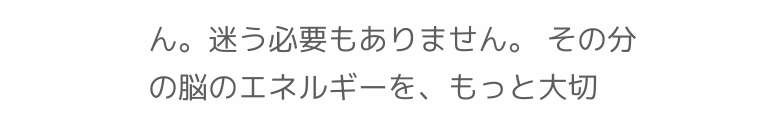ん。迷う必要もありません。 その分の脳のエネルギーを、もっと大切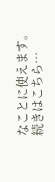なことに使えます。 続きはこちら…